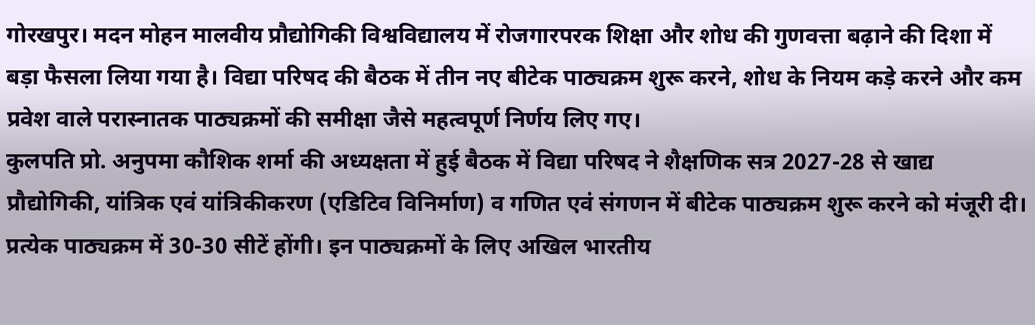गोरखपुर। मदन मोहन मालवीय प्रौद्योगिकी विश्वविद्यालय में रोजगारपरक शिक्षा और शोध की गुणवत्ता बढ़ाने की दिशा में बड़ा फैसला लिया गया है। विद्या परिषद की बैठक में तीन नए बीटेक पाठ्यक्रम शुरू करने, शोध के नियम कड़े करने और कम प्रवेश वाले परास्नातक पाठ्यक्रमों की समीक्षा जैसे महत्वपूर्ण निर्णय लिए गए।
कुलपति प्रो. अनुपमा कौशिक शर्मा की अध्यक्षता में हुई बैठक में विद्या परिषद ने शैक्षणिक सत्र 2027-28 से खाद्य प्रौद्योगिकी, यांत्रिक एवं यांत्रिकीकरण (एडिटिव विनिर्माण) व गणित एवं संगणन में बीटेक पाठ्यक्रम शुरू करने को मंजूरी दी। प्रत्येक पाठ्यक्रम में 30-30 सीटें होंगी। इन पाठ्यक्रमों के लिए अखिल भारतीय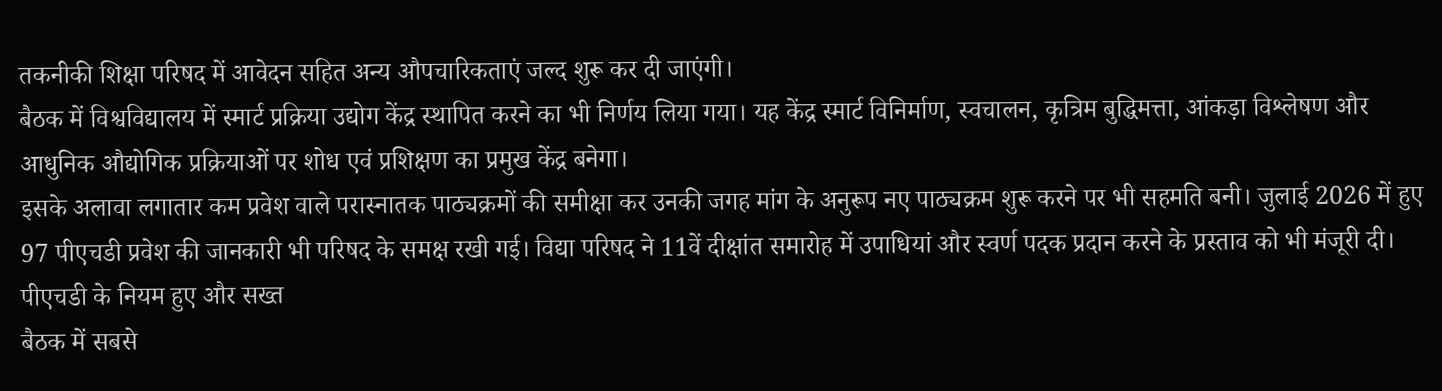तकनीकी शिक्षा परिषद में आवेदन सहित अन्य औपचारिकताएं जल्द शुरू कर दी जाएंगी।
बैठक में विश्वविद्यालय में स्मार्ट प्रक्रिया उद्योग केंद्र स्थापित करने का भी निर्णय लिया गया। यह केंद्र स्मार्ट विनिर्माण, स्वचालन, कृत्रिम बुद्धिमत्ता, आंकड़ा विश्लेषण और आधुनिक औद्योगिक प्रक्रियाओं पर शोध एवं प्रशिक्षण का प्रमुख केंद्र बनेगा।
इसके अलावा लगातार कम प्रवेश वाले परास्नातक पाठ्यक्रमों की समीक्षा कर उनकी जगह मांग के अनुरूप नए पाठ्यक्रम शुरू करने पर भी सहमति बनी। जुलाई 2026 में हुए 97 पीएचडी प्रवेश की जानकारी भी परिषद के समक्ष रखी गई। विद्या परिषद ने 11वें दीक्षांत समारोह में उपाधियां और स्वर्ण पदक प्रदान करने के प्रस्ताव को भी मंजूरी दी।
पीएचडी के नियम हुए और सख्त
बैठक में सबसे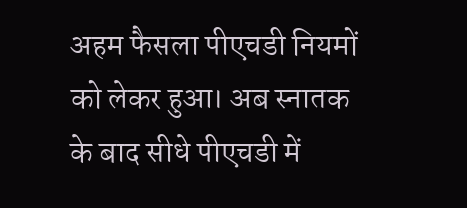अहम फैसला पीएचडी नियमों को लेकर हुआ। अब स्नातक के बाद सीधे पीएचडी में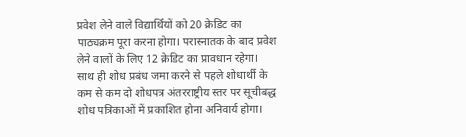प्रवेश लेने वाले विद्यार्थियों को 20 क्रेडिट का पाठ्यक्रम पूरा करना होगा। परास्नातक के बाद प्रवेश लेने वालों के लिए 12 क्रेडिट का प्रावधान रहेगा। साथ ही शोध प्रबंध जमा करने से पहले शोधार्थी के कम से कम दो शोधपत्र अंतरराष्ट्रीय स्तर पर सूचीबद्ध शोध पत्रिकाओं में प्रकाशित होना अनिवार्य होगा।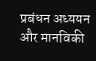प्रबंधन अध्ययन और मानविकी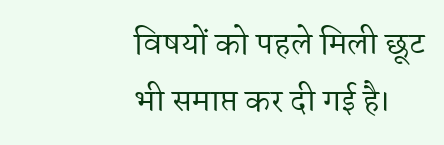विषयों को पहले मिली छूट भी समाप्त कर दी गई है।